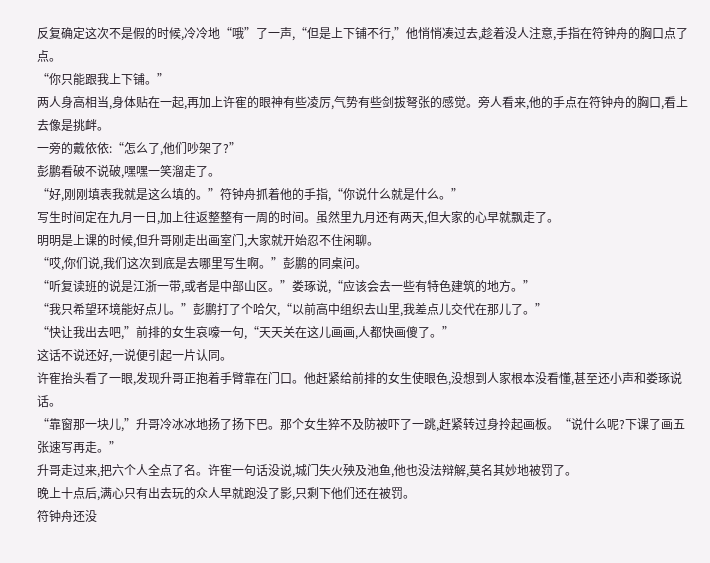反复确定这次不是假的时候,冷冷地“哦”了一声,“但是上下铺不行,”他悄悄凑过去,趁着没人注意,手指在符钟舟的胸口点了点。
“你只能跟我上下铺。”
两人身高相当,身体贴在一起,再加上许寉的眼神有些凌厉,气势有些剑拔弩张的感觉。旁人看来,他的手点在符钟舟的胸口,看上去像是挑衅。
一旁的戴依依:“怎么了,他们吵架了?”
彭鹏看破不说破,嘿嘿一笑溜走了。
“好,刚刚填表我就是这么填的。”符钟舟抓着他的手指,“你说什么就是什么。”
写生时间定在九月一日,加上往返整整有一周的时间。虽然里九月还有两天,但大家的心早就飘走了。
明明是上课的时候,但升哥刚走出画室门,大家就开始忍不住闲聊。
“哎,你们说,我们这次到底是去哪里写生啊。”彭鹏的同桌问。
“听复读班的说是江浙一带,或者是中部山区。”娄琢说,“应该会去一些有特色建筑的地方。”
“我只希望环境能好点儿。”彭鹏打了个哈欠,“以前高中组织去山里,我差点儿交代在那儿了。”
“快让我出去吧,”前排的女生哀嚎一句,“天天关在这儿画画,人都快画傻了。”
这话不说还好,一说便引起一片认同。
许寉抬头看了一眼,发现升哥正抱着手臂靠在门口。他赶紧给前排的女生使眼色,没想到人家根本没看懂,甚至还小声和娄琢说话。
“靠窗那一块儿,”升哥冷冰冰地扬了扬下巴。那个女生猝不及防被吓了一跳,赶紧转过身拎起画板。“说什么呢?下课了画五张速写再走。”
升哥走过来,把六个人全点了名。许寉一句话没说,城门失火殃及池鱼,他也没法辩解,莫名其妙地被罚了。
晚上十点后,满心只有出去玩的众人早就跑没了影,只剩下他们还在被罚。
符钟舟还没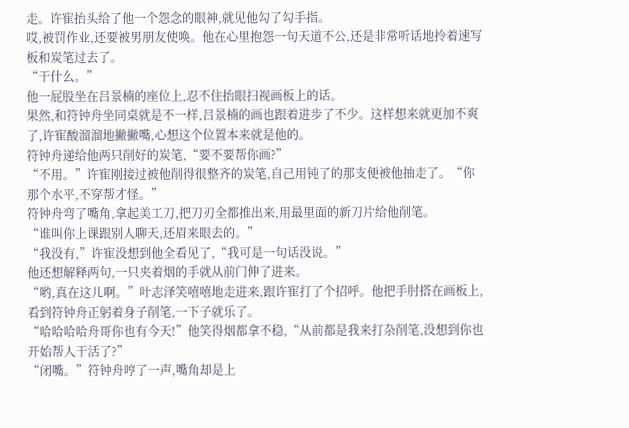走。许寉抬头给了他一个怨念的眼神,就见他勾了勾手指。
哎,被罚作业,还要被男朋友使唤。他在心里抱怨一句天道不公,还是非常听话地拎着速写板和炭笔过去了。
“干什么。”
他一屁股坐在吕景楠的座位上,忍不住抬眼扫视画板上的话。
果然,和符钟舟坐同桌就是不一样,吕景楠的画也跟着进步了不少。这样想来就更加不爽了,许寉酸溜溜地撇撇嘴,心想这个位置本来就是他的。
符钟舟递给他两只削好的炭笔,“要不要帮你画?”
“不用。”许寉刚接过被他削得很整齐的炭笔,自己用钝了的那支便被他抽走了。“你那个水平,不穿帮才怪。”
符钟舟弯了嘴角,拿起美工刀,把刀刃全都推出来,用最里面的新刀片给他削笔。
“谁叫你上课跟别人聊天,还眉来眼去的。”
“我没有,”许寉没想到他全看见了,“我可是一句话没说。”
他还想解释两句,一只夹着烟的手就从前门伸了进来。
“哟,真在这儿啊。”叶志泽笑嘻嘻地走进来,跟许寉打了个招呼。他把手肘搭在画板上,看到符钟舟正躬着身子削笔,一下子就乐了。
“哈哈哈哈舟哥你也有今天!”他笑得烟都拿不稳,“从前都是我来打杂削笔,没想到你也开始帮人干活了?”
“闭嘴。”符钟舟哼了一声,嘴角却是上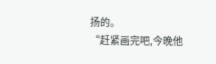扬的。
“赶紧画完吧,今晚他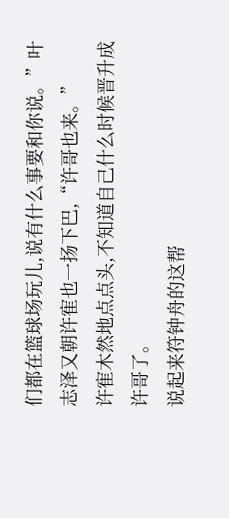们都在篮球场玩儿,说有什么事要和你说。”叶志泽又朝许寉也一扬下巴,“许哥也来。”
许寉木然地点点头,不知道自己什么时候晋升成许哥了。
说起来符钟舟的这帮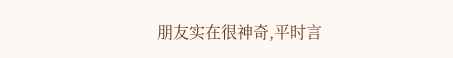朋友实在很神奇,平时言